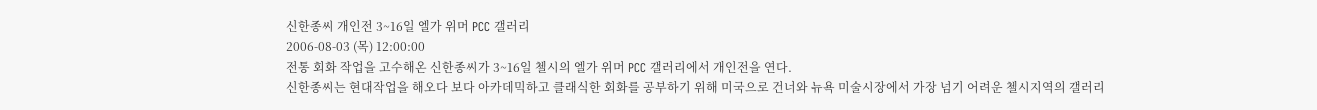신한종씨 개인전 3~16일 엘가 위머 PCC 갤러리
2006-08-03 (목) 12:00:00
전통 회화 작업을 고수해온 신한종씨가 3~16일 첼시의 엘가 위머 PCC 갤러리에서 개인전을 연다.
신한종씨는 현대작업을 해오다 보다 아카데믹하고 클래식한 회화를 공부하기 위해 미국으로 건너와 뉴욕 미술시장에서 가장 넘기 어려운 첼시지역의 갤러리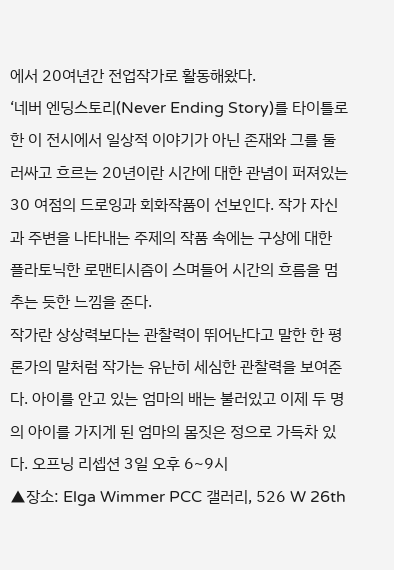에서 20여년간 전업작가로 활동해왔다.
‘네버 엔딩스토리(Never Ending Story)를 타이틀로 한 이 전시에서 일상적 이야기가 아닌 존재와 그를 둘러싸고 흐르는 20년이란 시간에 대한 관념이 퍼져있는 30 여점의 드로잉과 회화작품이 선보인다. 작가 자신과 주변을 나타내는 주제의 작품 속에는 구상에 대한 플라토닉한 로맨티시즘이 스며들어 시간의 흐름을 멈추는 듯한 느낌을 준다.
작가란 상상력보다는 관찰력이 뛰어난다고 말한 한 평론가의 말처럼 작가는 유난히 세심한 관찰력을 보여준다. 아이를 안고 있는 엄마의 배는 불러있고 이제 두 명의 아이를 가지게 된 엄마의 몸짓은 정으로 가득차 있다. 오프닝 리셉션 3일 오후 6~9시
▲장소: Elga Wimmer PCC 갤러리, 526 W 26th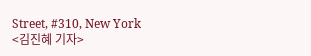Street, #310, New York
<김진혜 기자>